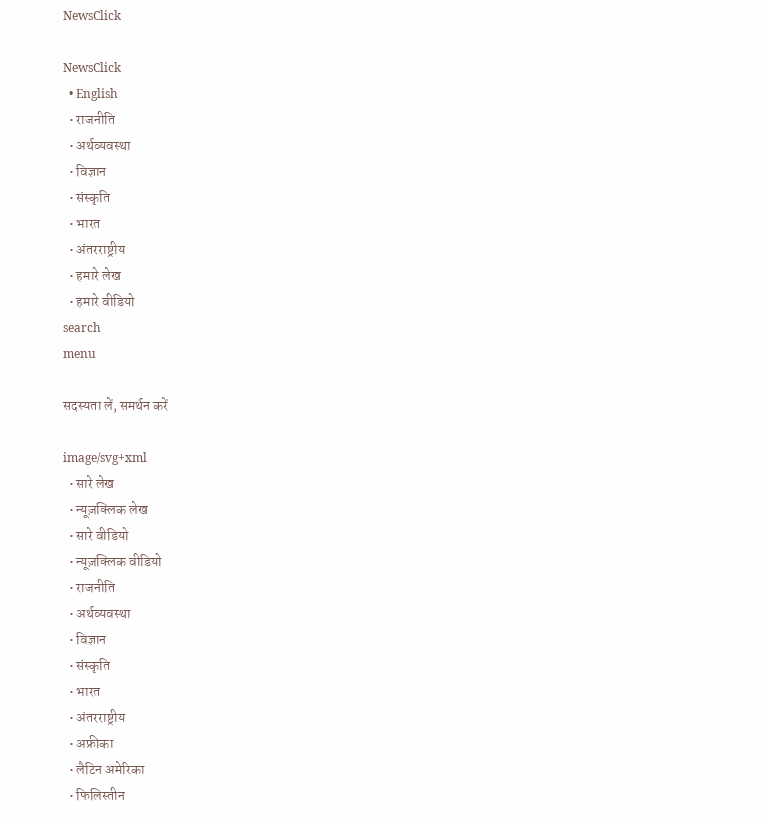NewsClick

NewsClick
  • English
  • राजनीति
  • अर्थव्यवस्था
  • विज्ञान
  • संस्कृति
  • भारत
  • अंतरराष्ट्रीय
  • हमारे लेख
  • हमारे वीडियो
search
menu

सदस्यता लें, समर्थन करें

image/svg+xml
  • सारे लेख
  • न्यूज़क्लिक लेख
  • सारे वीडियो
  • न्यूज़क्लिक वीडियो
  • राजनीति
  • अर्थव्यवस्था
  • विज्ञान
  • संस्कृति
  • भारत
  • अंतरराष्ट्रीय
  • अफ्रीका
  • लैटिन अमेरिका
  • फिलिस्तीन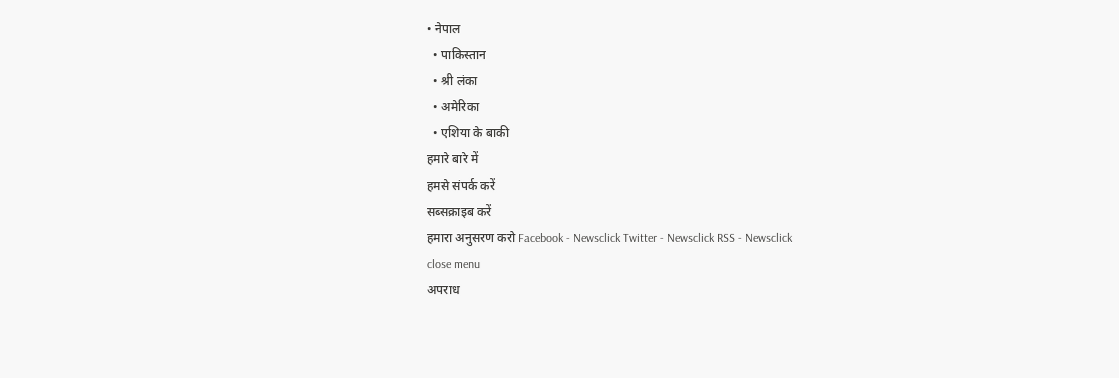• नेपाल
  • पाकिस्तान
  • श्री लंका
  • अमेरिका
  • एशिया के बाकी
हमारे बारे में
हमसे संपर्क करें
सब्सक्राइब करें
हमारा अनुसरण करो Facebook - Newsclick Twitter - Newsclick RSS - Newsclick
close menu
अपराध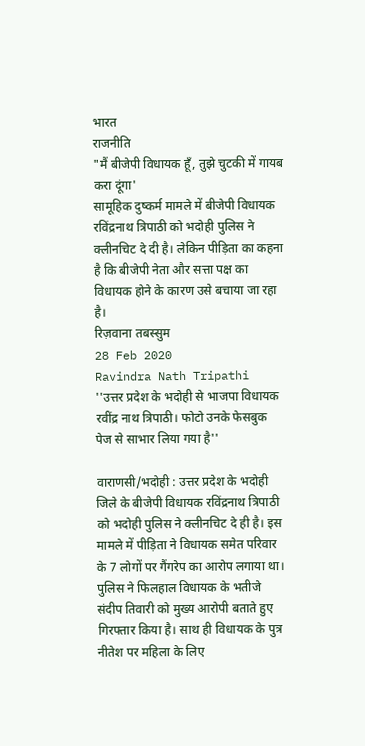भारत
राजनीति
"मैं बीजेपी विधायक हूँ, तुझे चुटकी में गायब करा दूंगा'
सामूहिक दुष्कर्म मामले में बीजेपी विधायक रविंद्रनाथ त्रिपाठी को भदोही पुलिस ने क्लीनचिट दे दी है। लेकिन पीड़िता का कहना है कि बीजेपी नेता और सत्ता पक्ष का विधायक होने के कारण उसे बचाया जा रहा है।
रिज़वाना तबस्सुम
28 Feb 2020
Ravindra Nath Tripathi
''उत्तर प्रदेश के भदोही से भाजपा विधायक रवींद्र नाथ त्रिपाठी। फोटो उनके फेसबुक पेज से साभार लिया गया है''

वाराणसी/भदोही : उत्तर प्रदेश के भदोही जिले के बीजेपी विधायक रविंद्रनाथ त्रिपाठी को भदोही पुलिस ने क्लीनचिट दे ही है। इस मामले में पीड़िता ने विधायक समेत परिवार के 7 लोगों पर गैंगरेप का आरोप लगाया था। पुलिस ने फिलहाल विधायक के भतीजे संदीप तिवारी को मुख्य आरोपी बताते हुए गिरफ्तार किया है। साथ ही विधायक के पुत्र नीतेश पर महिला के लिए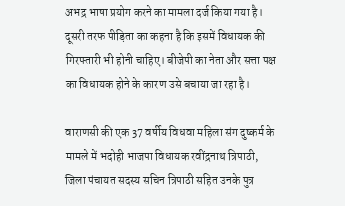अभद्र भाषा प्रयोग करने का मामला दर्ज किया गया है। दूसरी तरफ पीड़िता का कहना है कि इसमें विधायक की गिरफ्तारी भी होनी चाहिए। बीजेपी का नेता और सत्ता पक्ष का विधायक होने के कारण उसे बचाया जा रहा है।

वाराणसी की एक 37 वर्षीय विधवा महिला संग दुष्‍कर्म के मामले में भदोही भाजपा विधायक रवींद्रनाथ त्रिपाठी, जिला पंचायत सदस्य सचिन त्रिपाठी सहित उनके पुत्र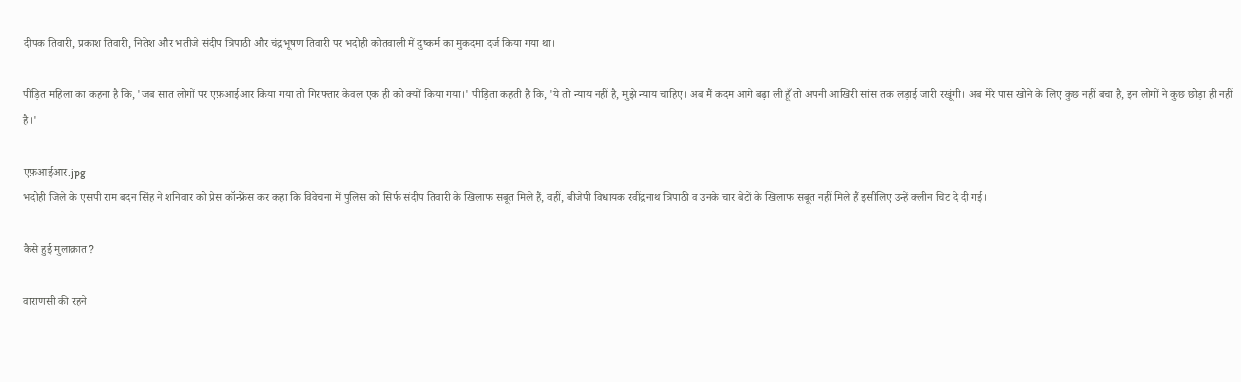दीपक तिवारी, प्रकाश तिवारी, नितेश और भतीजे संदीप त्रिपाठी और चंद्रभूषण तिवारी पर भदोही कोतवाली में दुष्कर्म का मुकदमा दर्ज किया गया था।

पीड़ित महिला का कहना है कि, 'जब सात लोगों पर एफ़आईआर किया गया तो गिरफ्तार केवल एक ही को क्यों किया गया।' पीड़िता कहती है कि, 'ये तो न्याय नहीं है, मुझे न्याय चाहिए। अब मैं कदम आगे बढ़ा ली हूँ तो अपनी आखिरी सांस तक लड़ाई जारी रखूंगी। अब मेरे पास खोने के लिए कुछ नहीं बचा है, इन लोगों ने कुछ छोड़ा ही नहीं है।'

एफ़आईआर.jpg
भदोही जिले के एसपी राम बदन सिंह ने शनिवार को प्रेस कॉन्फ्रेंस कर कहा कि विवेचना में पुलिस को सिर्फ संदीप तिवारी के खिलाफ सबूत मिले हैं, वहीं, बीजेपी विधायक रवींद्रनाथ त्रिपाठी व उनके चार बेटों के खिलाफ सबूत नहीं मिले हैं इसीलिए उन्हें क्लीन चिट दे दी गई।

कैसे हुई मुलाक़ात?

वाराणसी की रहने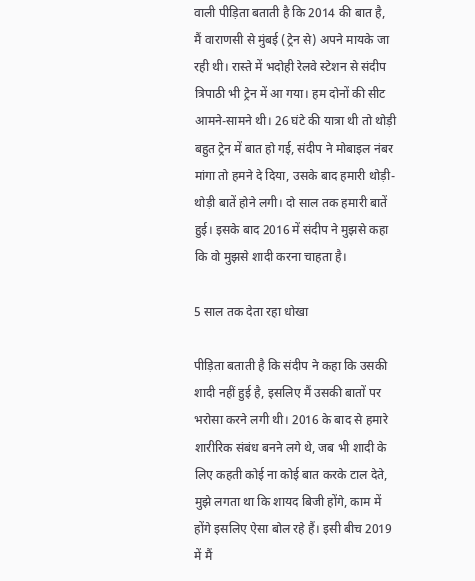वाली पीड़िता बताती है कि 2014 की बात है, मैं वाराणसी से मुंबई (ट्रेन से) अपने मायके जा रही थी। रास्ते में भदोही रेलवे स्टेशन से संदीप त्रिपाठी भी ट्रेन में आ गया। हम दोनों की सीट आमने-सामने थी। 26 घंटे की यात्रा थी तो थोड़ी बहुत ट्रेन में बात हो गई, संदीप ने मोबाइल नंबर मांगा तो हमने दे दिया, उसके बाद हमारी थोड़ी-थोड़ी बातें होने लगी। दो साल तक हमारी बातें हुई। इसके बाद 2016 में संदीप ने मुझसे कहा कि वो मुझसे शादी करना चाहता है।

5 साल तक देता रहा धोखा

पीड़िता बताती है कि संदीप ने कहा कि उसकी शादी नहीं हुई है, इसलिए मैं उसकी बातों पर भरोसा करने लगी थी। 2016 के बाद से हमारे शारीरिक संबंध बनने लगे थे, जब भी शादी के लिए कहती कोई ना कोई बात करके टाल देते, मुझे लगता था कि शायद बिजी होंगे, काम में होंगे इसलिए ऐसा बोल रहे हैं। इसी बीच 2019 में मैं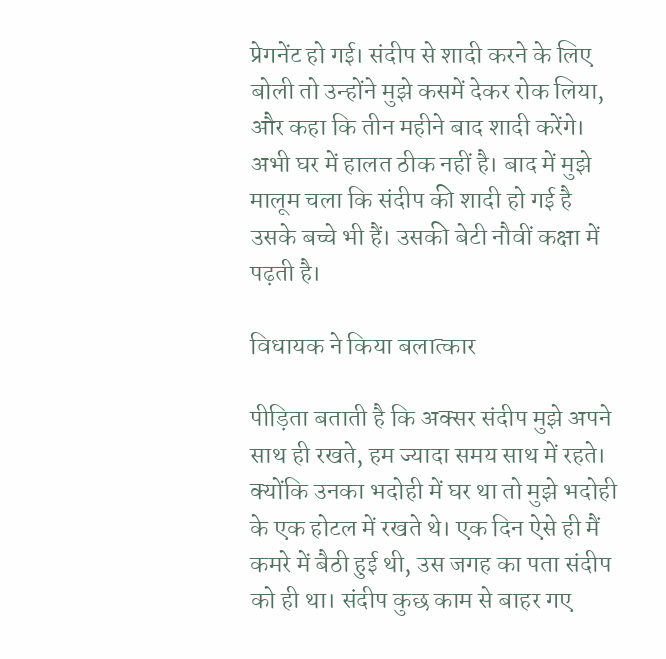प्रेगनेंट हो गई। संदीप से शादी करने के लिए बोली तो उन्होंने मुझे कसमें देकर रोक लिया, और कहा कि तीन महीने बाद शादी करेंगे। अभी घर में हालत ठीक नहीं है। बाद में मुझे मालूम चला कि संदीप की शादी हो गई है उसके बच्चे भी हैं। उसकी बेटी नौवीं कक्षा में पढ़ती है।

विधायक ने किया बलात्कार

पीड़िता बताती है कि अक्सर संदीप मुझे अपने साथ ही रखते, हम ज्यादा समय साथ में रहते। क्योंकि उनका भदोही में घर था तो मुझे भदोही के एक होटल में रखते थे। एक दिन ऐसे ही मैं कमरे में बैठी हुई थी, उस जगह का पता संदीप को ही था। संदीप कुछ काम से बाहर गए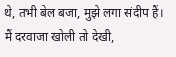थे, तभी बेल बजा, मुझे लगा संदीप हैं। मैं दरवाजा खोली तो देखी,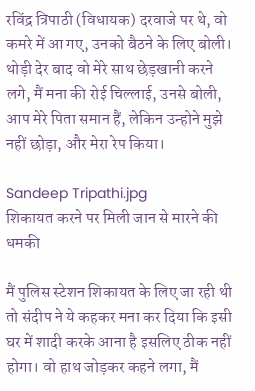रविंद्र त्रिपाठी (विधायक) दरवाजे पर थे, वो कमरे में आ गए, उनको बैठने के लिए बोली। थोड़ी देर बाद वो मेरे साथ छेड़खानी करने लगे, मैं मना की रोई चिल्लाई, उनसे बोली, आप मेरे पिता समान हैं, लेकिन उन्होने मुझे नहीं छोड़ा, और मेरा रेप किया।

Sandeep Tripathi.jpg
शिकायत करने पर मिली जान से मारने की धमकी

मैं पुलिस स्टेशन शिकायत के लिए जा रही थी तो संदीप ने ये कहकर मना कर दिया कि इसी घर में शादी करके आना है इसलिए ठीक नहीं होगा। वो हाथ जोड़कर कहने लगा, मैं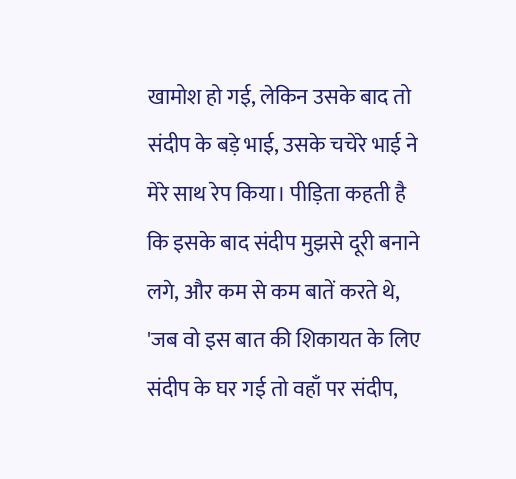खामोश हो गई, लेकिन उसके बाद तो संदीप के बड़े भाई, उसके चचेरे भाई ने मेरे साथ रेप किया। पीड़िता कहती है कि इसके बाद संदीप मुझसे दूरी बनाने लगे, और कम से कम बातें करते थे, 'जब वो इस बात की शिकायत के लिए संदीप के घर गई तो वहाँ पर संदीप,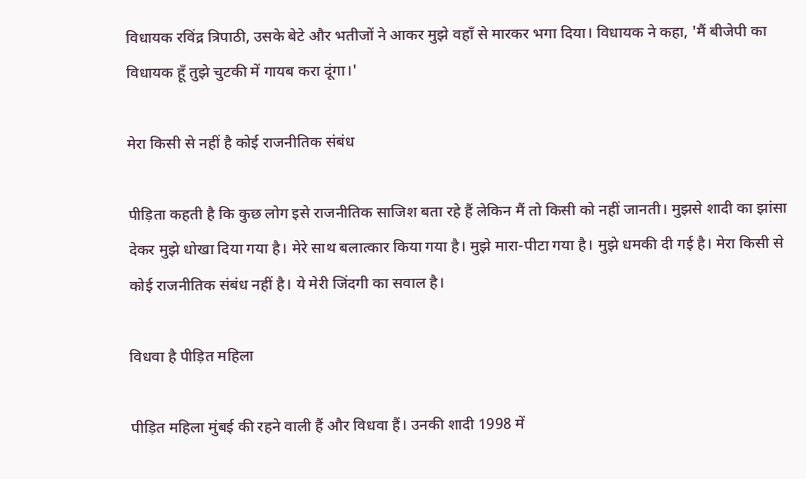विधायक रविंद्र त्रिपाठी, उसके बेटे और भतीजों ने आकर मुझे वहाँ से मारकर भगा दिया। विधायक ने कहा, 'मैं बीजेपी का विधायक हूँ तुझे चुटकी में गायब करा दूंगा।'

मेरा किसी से नहीं है कोई राजनीतिक संबंध

पीड़िता कहती है कि कुछ लोग इसे राजनीतिक साजिश बता रहे हैं लेकिन मैं तो किसी को नहीं जानती। मुझसे शादी का झांसा देकर मुझे धोखा दिया गया है। मेरे साथ बलात्कार किया गया है। मुझे मारा-पीटा गया है। मुझे धमकी दी गई है। मेरा किसी से कोई राजनीतिक संबंध नहीं है। ये मेरी जिंदगी का सवाल है।

विधवा है पीड़ित महिला

पीड़ित महिला मुंबई की रहने वाली हैं और विधवा हैं। उनकी शादी 1998 में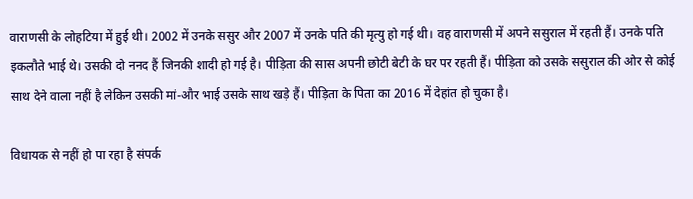वाराणसी के लोहटिया में हुई थी। 2002 में उनके ससुर और 2007 में उनके पति की मृत्यु हो गई थी। वह वाराणसी में अपने ससुराल में रहती हैं। उनके पति इकलौते भाई थे। उसकी दो ननद हैं जिनकी शादी हो गई है। पीड़िता की सास अपनी छोटी बेटी के घर पर रहती हैं। पीड़िता को उसके ससुराल की ओर से कोई साथ देने वाला नहीं है लेकिन उसकी मां-और भाई उसके साथ खड़े हैं। पीड़िता के पिता का 2016 में देहांत हो चुका है।

विधायक से नहीं हो पा रहा है संपर्क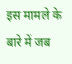इस मामले के बारे में जब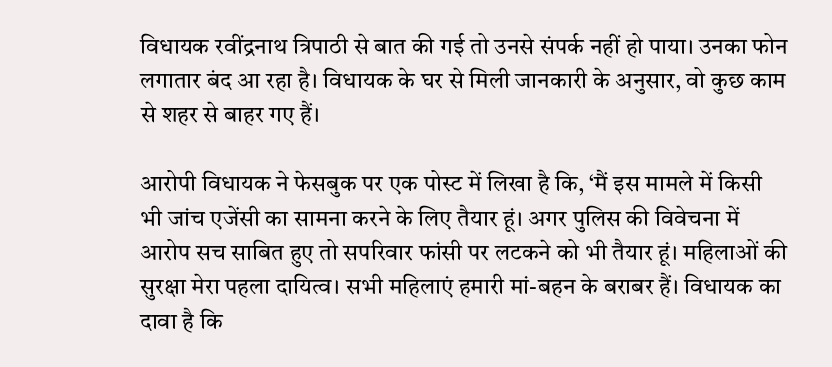विधायक रवींद्रनाथ त्रिपाठी से बात की गई तो उनसे संपर्क नहीं हो पाया। उनका फोन लगातार बंद आ रहा है। विधायक के घर से मिली जानकारी के अनुसार, वो कुछ काम से शहर से बाहर गए हैं।

आरोपी विधायक ने फेसबुक पर एक पोस्ट में लिखा है कि, ‘मैं इस मामले में किसी भी जांच एजेंसी का सामना करने के लिए तैयार हूं। अगर पुलिस की विवेचना में आरोप सच साबित हुए तो सपरिवार फांसी पर लटकने को भी तैयार हूं। महिलाओं की सुरक्षा मेरा पहला दायित्व। सभी महिलाएं हमारी मां-बहन के बराबर हैं। विधायक का दावा है कि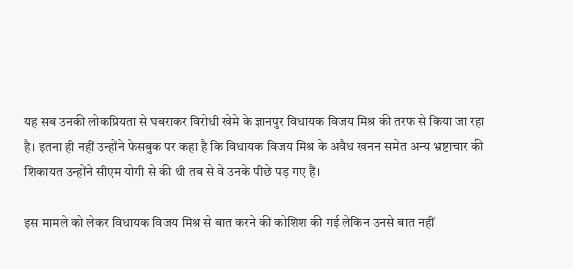यह सब उनकी लोकप्रियता से घबराकर विरोधी खेमे के ज्ञानपुर विधायक विजय मिश्र की तरफ से किया जा रहा है। इतना ही नहीं उन्होंने फेसबुक पर कहा है कि विधायक विजय मिश्र के अवैध खनन समेत अन्य भ्रष्टाचार की शिकायत उन्होंने सीएम योगी से की थी तब से वे उनके पीछे पड़ गए हैं।

इस मामले को लेकर विधायक विजय मिश्र से बात करने की कोशिश की गई लेकिन उनसे बात नहीं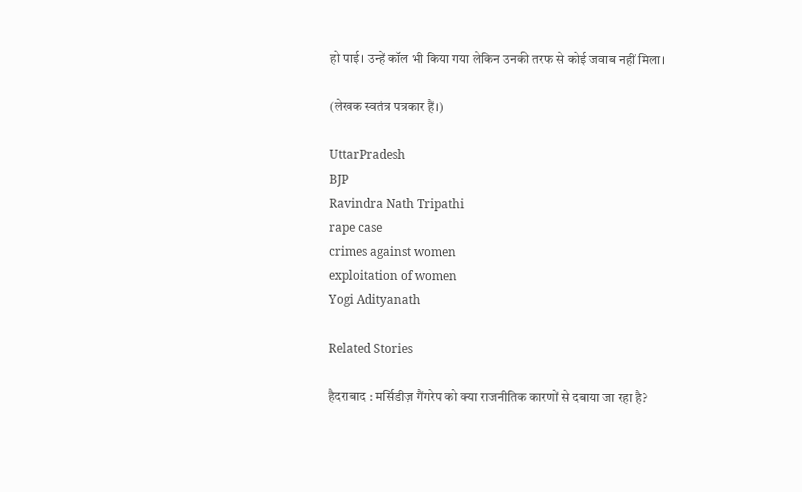हो पाई। उन्हें कॉल भी किया गया लेकिन उनकी तरफ से कोई जवाब नहीं मिला।

(लेखक स्वतंत्र पत्रकार हैं।)

UttarPradesh
BJP
Ravindra Nath Tripathi
rape case
crimes against women
exploitation of women
Yogi Adityanath

Related Stories

हैदराबाद : मर्सिडीज़ गैंगरेप को क्या राजनीतिक कारणों से दबाया जा रहा है?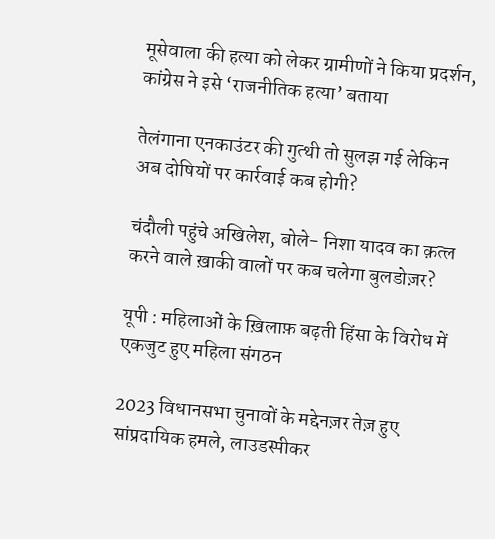मूसेवाला की हत्या को लेकर ग्रामीणों ने किया प्रदर्शन, कांग्रेस ने इसे ‘राजनीतिक हत्या’ बताया

तेलंगाना एनकाउंटर की गुत्थी तो सुलझ गई लेकिन अब दोषियों पर कार्रवाई कब होगी?

चंदौली पहुंचे अखिलेश, बोले- निशा यादव का क़त्ल करने वाले ख़ाकी वालों पर कब चलेगा बुलडोज़र?

यूपी : महिलाओं के ख़िलाफ़ बढ़ती हिंसा के विरोध में एकजुट हुए महिला संगठन

2023 विधानसभा चुनावों के मद्देनज़र तेज़ हुए सांप्रदायिक हमले, लाउडस्पीकर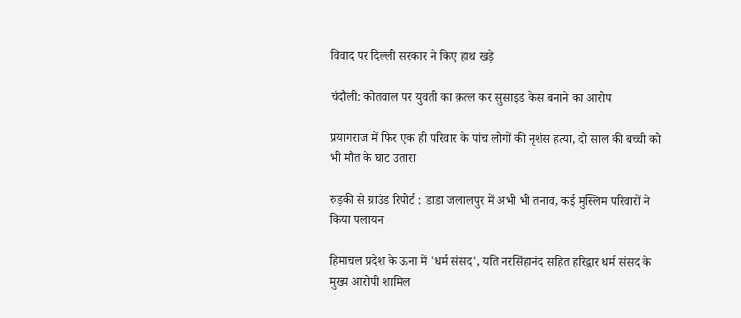विवाद पर दिल्ली सरकार ने किए हाथ खड़े

चंदौली: कोतवाल पर युवती का क़त्ल कर सुसाइड केस बनाने का आरोप

प्रयागराज में फिर एक ही परिवार के पांच लोगों की नृशंस हत्या, दो साल की बच्ची को भी मौत के घाट उतारा

रुड़की से ग्राउंड रिपोर्ट : डाडा जलालपुर में अभी भी तनाव, कई मुस्लिम परिवारों ने किया पलायन

हिमाचल प्रदेश के ऊना में 'धर्म संसद', यति नरसिंहानंद सहित हरिद्वार धर्म संसद के मुख्य आरोपी शामिल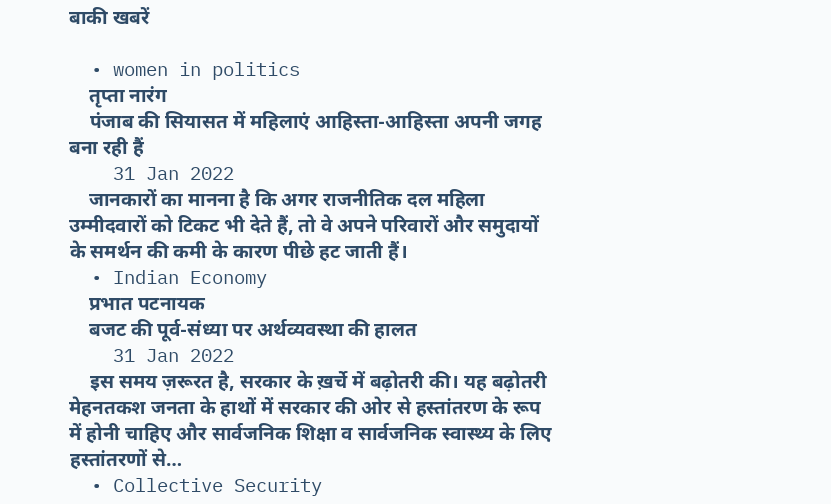बाकी खबरें

  • women in politics
    तृप्ता नारंग
    पंजाब की सियासत में महिलाएं आहिस्ता-आहिस्ता अपनी जगह बना रही हैं
    31 Jan 2022
    जानकारों का मानना है कि अगर राजनीतिक दल महिला उम्मीदवारों को टिकट भी देते हैं, तो वे अपने परिवारों और समुदायों के समर्थन की कमी के कारण पीछे हट जाती हैं।
  • Indian Economy
    प्रभात पटनायक
    बजट की पूर्व-संध्या पर अर्थव्यवस्था की हालत
    31 Jan 2022
    इस समय ज़रूरत है, सरकार के ख़र्चे में बढ़ोतरी की। यह बढ़ोतरी मेहनतकश जनता के हाथों में सरकार की ओर से हस्तांतरण के रूप में होनी चाहिए और सार्वजनिक शिक्षा व सार्वजनिक स्वास्थ्य के लिए हस्तांतरणों से…
  • Collective Security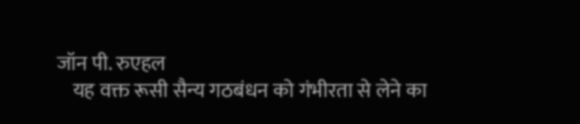जॉन पी. रुएहल
    यह वक्त रूसी सैन्य गठबंधन को गंभीरता से लेने का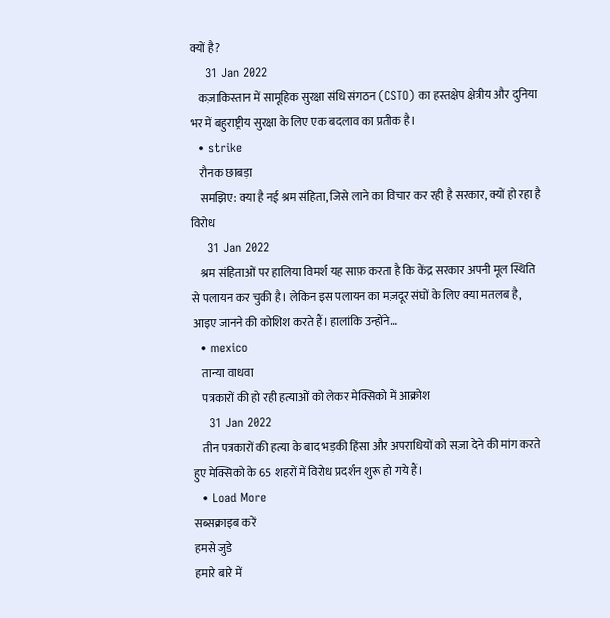क्यों है?
    31 Jan 2022
    कज़ाकिस्तान में सामूहिक सुरक्षा संधि संगठन (CSTO) का हस्तक्षेप क्षेत्रीय और दुनिया भर में बहुराष्ट्रीय सुरक्षा के लिए एक बदलाव का प्रतीक है।
  • strike
    रौनक छाबड़ा
    समझिए: क्या है नई श्रम संहिता, जिसे लाने का विचार कर रही है सरकार, क्यों हो रहा है विरोध
    31 Jan 2022
    श्रम संहिताओं पर हालिया विमर्श यह साफ़ करता है कि केंद्र सरकार अपनी मूल स्थिति से पलायन कर चुकी है। लेकिन इस पलायन का मज़दूर संघों के लिए क्या मतलब है, आइए जानने की कोशिश करते हैं। हालांकि उन्होंने…
  • mexico
    तान्या वाधवा
    पत्रकारों की हो रही हत्याओं को लेकर मेक्सिको में आक्रोश
    31 Jan 2022
    तीन पत्रकारों की हत्या के बाद भड़की हिंसा और अपराधियों को सज़ा देने की मांग करते हुए मेक्सिको के 65 शहरों में विरोध प्रदर्शन शुरू हो गये हैं।
  • Load More
सब्सक्राइब करें
हमसे जुडे
हमारे बारे में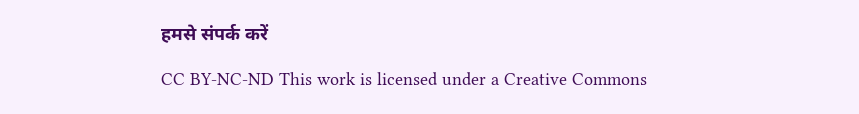हमसे संपर्क करें

CC BY-NC-ND This work is licensed under a Creative Commons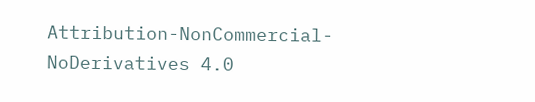Attribution-NonCommercial-NoDerivatives 4.0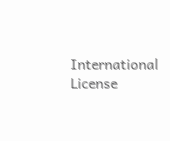International License